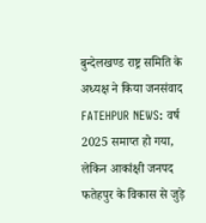बुन्देलखण्ड राष्ट्र समिति के अध्यक्ष ने किया जनसंवाद
FATEHPUR NEWS: वर्ष 2025 समाप्त हो गया, लेकिन आकांक्षी जनपद फतेहपुर के विकास से जुड़े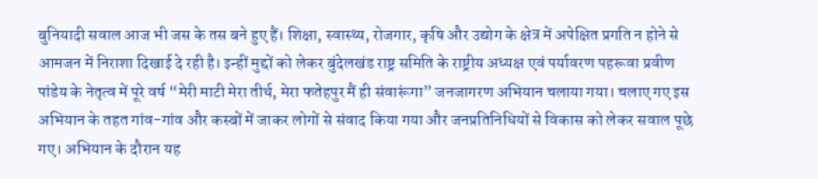बुनियादी सवाल आज भी जस के तस बने हुए हैं। शिक्षा, स्वास्थ्य, रोजगार, कृषि और उद्योग के क्षेत्र में अपेक्षित प्रगति न होने से आमजन में निराशा दिखाई दे रही है। इन्हीं मुद्दों को लेकर बुंदेलखंड राष्ट्र समिति के राष्ट्रीय अध्यक्ष एवं पर्यावरण पहरूवा प्रवीण पांडेय के नेतृत्व में पूरे वर्ष “मेरी माटी मेरा तीर्थ, मेरा फतेहपुर मैं ही संवारूंगा” जनजागरण अभियान चलाया गया। चलाए गए इस अभियान के तहत गांव-गांव और कस्बों में जाकर लोगों से संवाद किया गया और जनप्रतिनिधियों से विकास को लेकर सवाल पूछे गए। अभियान के दौरान यह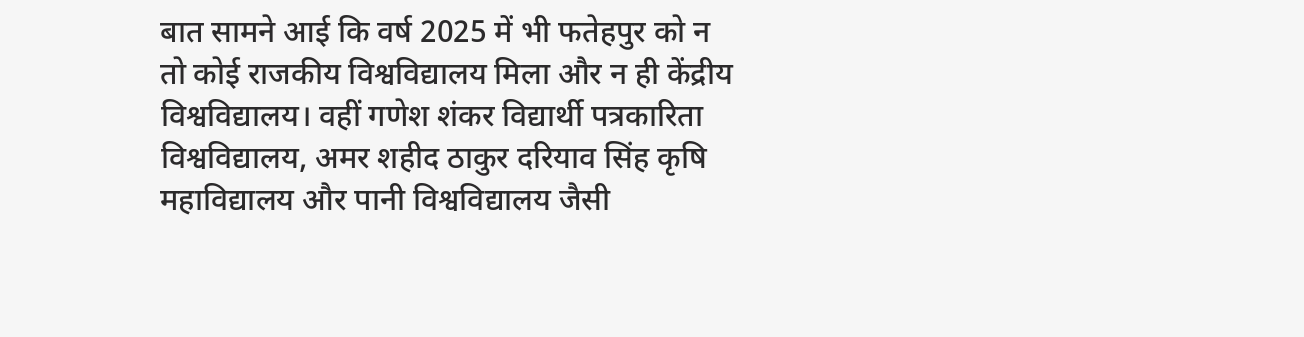बात सामने आई कि वर्ष 2025 में भी फतेहपुर को न तो कोई राजकीय विश्वविद्यालय मिला और न ही केंद्रीय विश्वविद्यालय। वहीं गणेश शंकर विद्यार्थी पत्रकारिता विश्वविद्यालय, अमर शहीद ठाकुर दरियाव सिंह कृषि महाविद्यालय और पानी विश्वविद्यालय जैसी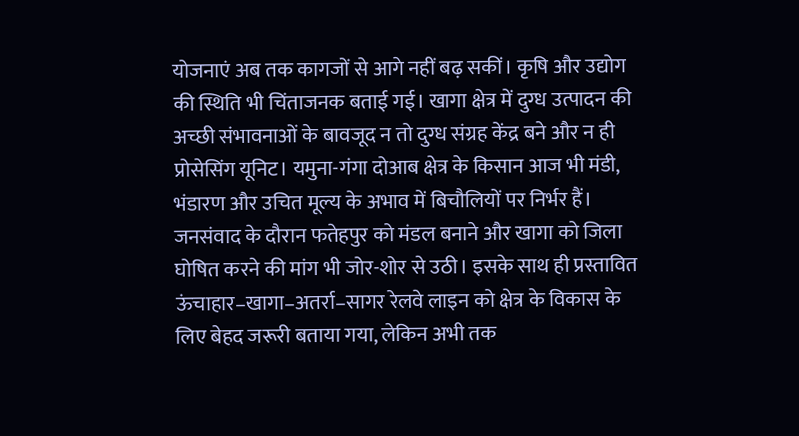योजनाएं अब तक कागजों से आगे नहीं बढ़ सकीं। कृषि और उद्योग की स्थिति भी चिंताजनक बताई गई। खागा क्षेत्र में दुग्ध उत्पादन की अच्छी संभावनाओं के बावजूद न तो दुग्ध संग्रह केंद्र बने और न ही प्रोसेसिंग यूनिट। यमुना-गंगा दोआब क्षेत्र के किसान आज भी मंडी, भंडारण और उचित मूल्य के अभाव में बिचौलियों पर निर्भर हैं। जनसंवाद के दौरान फतेहपुर को मंडल बनाने और खागा को जिला घोषित करने की मांग भी जोर-शोर से उठी। इसके साथ ही प्रस्तावित ऊंचाहार–खागा–अतर्रा–सागर रेलवे लाइन को क्षेत्र के विकास के लिए बेहद जरूरी बताया गया, लेकिन अभी तक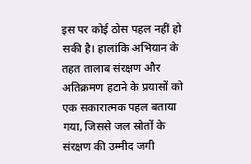इस पर कोई ठोस पहल नहीं हो सकी है। हालांकि अभियान के तहत तालाब संरक्षण और अतिक्रमण हटाने के प्रयासों को एक सकारात्मक पहल बताया गया, जिससे जल स्रोतों के संरक्षण की उम्मीद जगी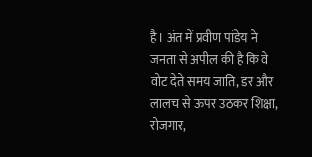है। अंत में प्रवीण पांडेय ने जनता से अपील की है कि वे वोट देते समय जाति, डर और लालच से ऊपर उठकर शिक्षा, रोजगार,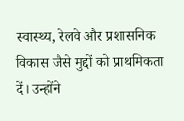स्वास्थ्य, रेलवे और प्रशासनिक विकास जैसे मुद्दों को प्राथमिकता दें। उन्होंने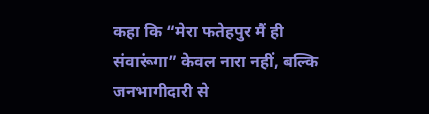कहा कि “मेरा फतेहपुर मैं ही संवारूंगा” केवल नारा नहीं, बल्कि जनभागीदारी से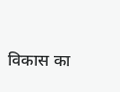विकास का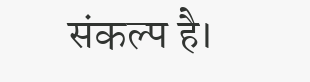संकल्प है।